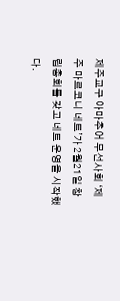제주교구 아마추어 무선사회 ‘제주 마르코니 네트’가 2월21일 창립총회를 갖고 네트 운영을 시작했다.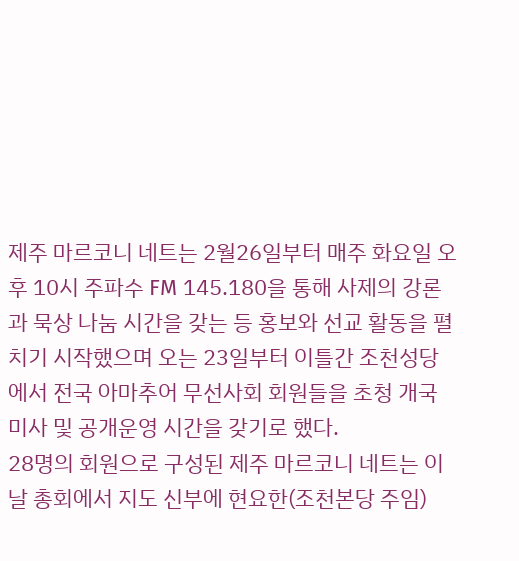제주 마르코니 네트는 2월26일부터 매주 화요일 오후 10시 주파수 FM 145.180을 통해 사제의 강론과 묵상 나눔 시간을 갖는 등 홍보와 선교 활동을 펼치기 시작했으며 오는 23일부터 이틀간 조천성당에서 전국 아마추어 무선사회 회원들을 초청 개국 미사 및 공개운영 시간을 갖기로 했다.
28명의 회원으로 구성된 제주 마르코니 네트는 이날 총회에서 지도 신부에 현요한(조천본당 주임)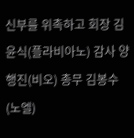신부를 위촉하고 회장 김윤식(플라비아노) 감사 양행진(비오) 총무 김봉수(노엘)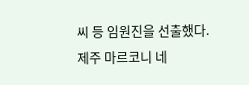씨 등 임원진을 선출했다.
제주 마르코니 네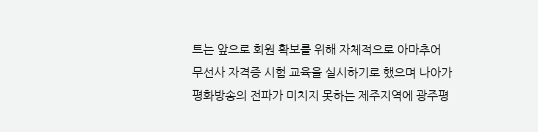트는 앞으로 회원 확보를 위해 자체적으로 아마추어 무선사 자격증 시험 교육을 실시하기로 했으며 나아가 평화방송의 전파가 미치지 못하는 제주지역에 광주평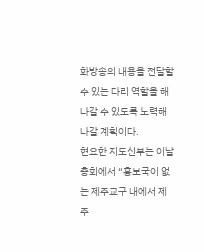화방송의 내용을 전달할 수 있는 다리 역할을 해나갈 수 있도록 노력해 나갈 계획이다.
현요한 지도신부는 이날 총회에서 “홍보국이 없는 제주교구 내에서 제주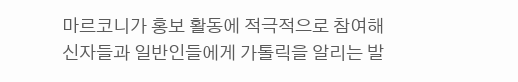마르코니가 홍보 활동에 적극적으로 참여해 신자들과 일반인들에게 가톨릭을 알리는 발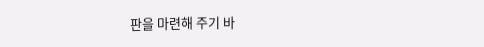판을 마련해 주기 바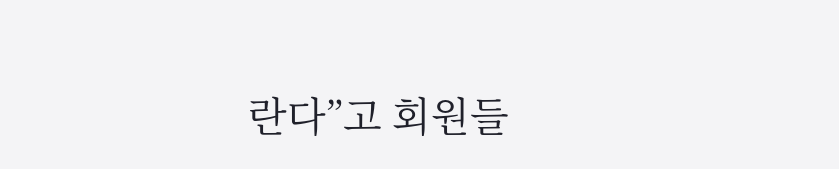란다”고 회원들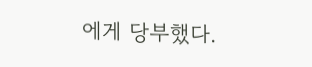에게 당부했다.